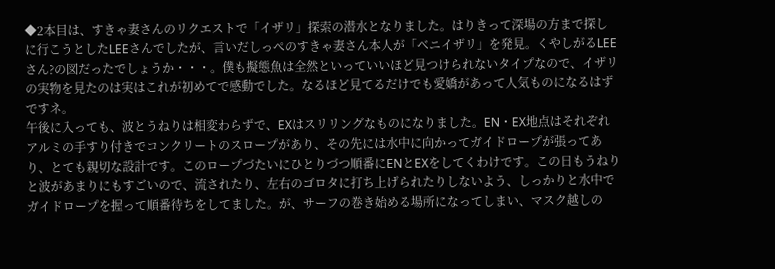◆2本目は、すきゃ妻さんのリクエストで「イザリ」探索の潜水となりました。はりきって深場の方まで探しに行こうとしたLEEさんでしたが、言いだしっぺのすきゃ妻さん本人が「ベニイザリ」を発見。くやしがるLEEさん?の図だったでしょうか・・・。僕も擬態魚は全然といっていいほど見つけられないタイプなので、イザリの実物を見たのは実はこれが初めてで感動でした。なるほど見てるだけでも愛嬌があって人気ものになるはずですネ。
午後に入っても、波とうねりは相変わらずで、EXはスリリングなものになりました。EN・EX地点はそれぞれアルミの手すり付きでコンクリートのスロープがあり、その先には水中に向かってガイドロープが張ってあり、とても親切な設計です。このロープづたいにひとりづつ順番にENとEXをしてくわけです。この日もうねりと波があまりにもすごいので、流されたり、左右のゴロタに打ち上げられたりしないよう、しっかりと水中でガイドロープを握って順番待ちをしてました。が、サーフの巻き始める場所になってしまい、マスク越しの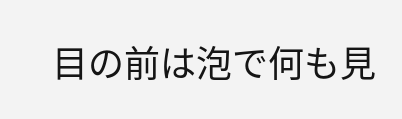目の前は泡で何も見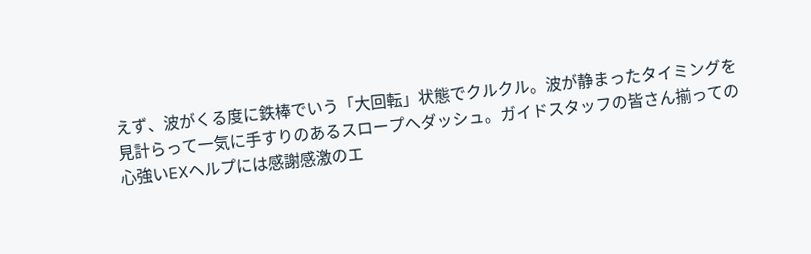えず、波がくる度に鉄棒でいう「大回転」状態でクルクル。波が静まったタイミングを見計らって一気に手すりのあるスロープへダッシュ。ガイドスタッフの皆さん揃っての心強いEXヘルプには感謝感激のエ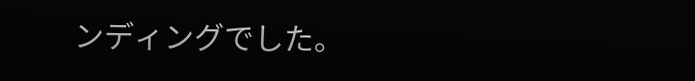ンディングでした。